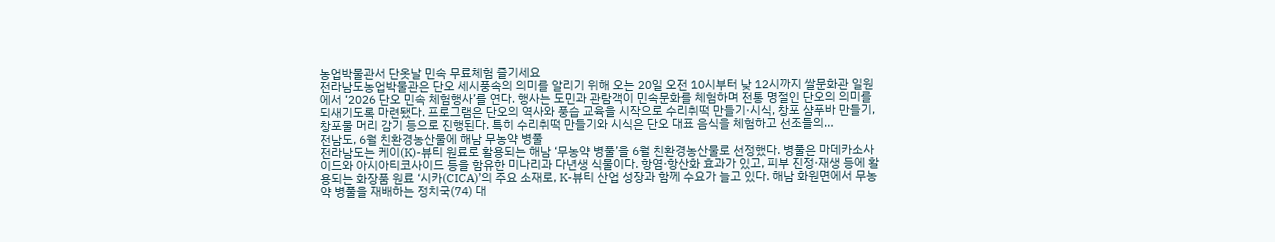농업박물관서 단옷날 민속 무료체험 즐기세요
전라남도농업박물관은 단오 세시풍속의 의미를 알리기 위해 오는 20일 오전 10시부터 낮 12시까지 쌀문화관 일원에서 ‘2026 단오 민속 체험행사’를 연다. 행사는 도민과 관람객이 민속문화를 체험하며 전통 명절인 단오의 의미를 되새기도록 마련됐다. 프로그램은 단오의 역사와 풍습 교육을 시작으로 수리취떡 만들기·시식, 창포 샴푸바 만들기, 창포물 머리 감기 등으로 진행된다. 특히 수리취떡 만들기와 시식은 단오 대표 음식을 체험하고 선조들의…
전남도, 6월 친환경농산물에 해남 무농약 병풀
전라남도는 케이(K)-뷰티 원료로 활용되는 해남 ‘무농약 병풀’을 6월 친환경농산물로 선정했다. 병풀은 마데카소사이드와 아시아티코사이드 등을 함유한 미나리과 다년생 식물이다. 항염·항산화 효과가 있고, 피부 진정·재생 등에 활용되는 화장품 원료 ‘시카(CICA)’의 주요 소재로, K-뷰티 산업 성장과 함께 수요가 늘고 있다. 해남 화원면에서 무농약 병풀을 재배하는 정치국(74) 대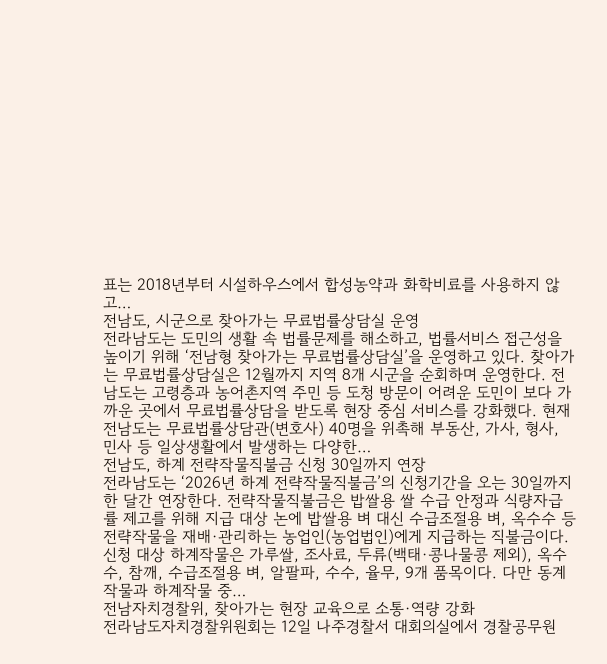표는 2018년부터 시설하우스에서 합성농약과 화학비료를 사용하지 않고…
전남도, 시군으로 찾아가는 무료법률상담실 운영
전라남도는 도민의 생활 속 법률문제를 해소하고, 법률서비스 접근성을 높이기 위해 ‘전남형 찾아가는 무료법률상담실’을 운영하고 있다. 찾아가는 무료법률상담실은 12월까지 지역 8개 시군을 순회하며 운영한다. 전남도는 고령층과 농어촌지역 주민 등 도청 방문이 어려운 도민이 보다 가까운 곳에서 무료법률상담을 받도록 현장 중심 서비스를 강화했다. 현재 전남도는 무료법률상담관(변호사) 40명을 위촉해 부동산, 가사, 형사, 민사 등 일상생활에서 발생하는 다양한…
전남도, 하계 전략작물직불금 신청 30일까지 연장
전라남도는 ‘2026년 하계 전략작물직불금’의 신청기간을 오는 30일까지 한 달간 연장한다. 전략작물직불금은 밥쌀용 쌀 수급 안정과 식량자급률 제고를 위해 지급 대상 논에 밥쌀용 벼 대신 수급조절용 벼, 옥수수 등 전략작물을 재배·관리하는 농업인(농업법인)에게 지급하는 직불금이다. 신청 대상 하계작물은 가루쌀, 조사료, 두류(백태·콩나물콩 제외), 옥수수, 참깨, 수급조절용 벼, 알팔파, 수수, 율무, 9개 품목이다. 다만 동계작물과 하계작물 중…
전남자치경찰위, 찾아가는 현장 교육으로 소통·역량 강화
전라남도자치경찰위원회는 12일 나주경찰서 대회의실에서 경찰공무원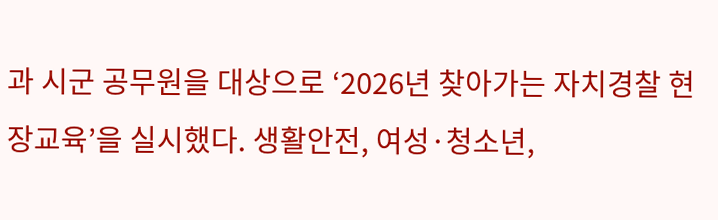과 시군 공무원을 대상으로 ‘2026년 찾아가는 자치경찰 현장교육’을 실시했다. 생활안전, 여성·청소년,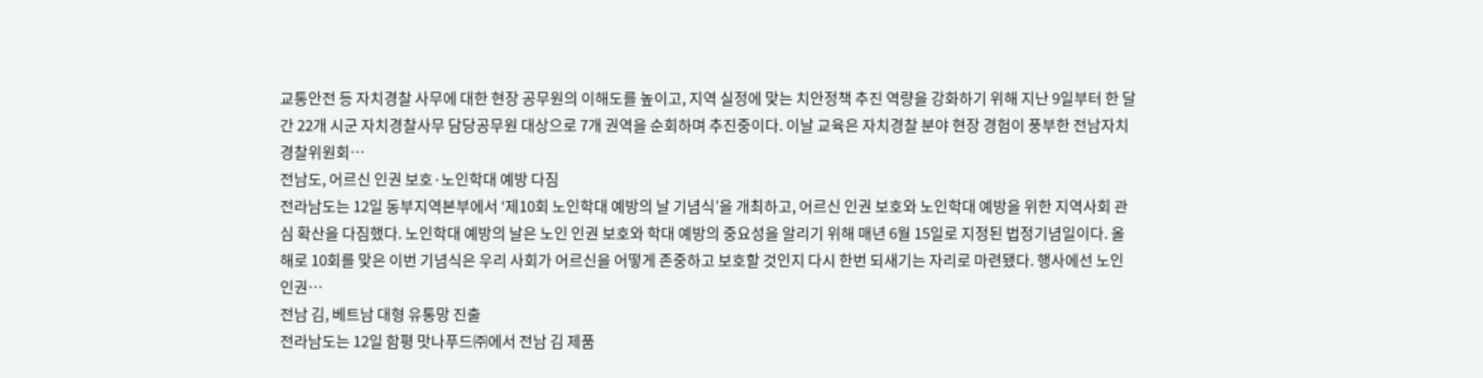교통안전 등 자치경찰 사무에 대한 현장 공무원의 이해도를 높이고, 지역 실정에 맞는 치안정책 추진 역량을 강화하기 위해 지난 9일부터 한 달간 22개 시군 자치경찰사무 담당공무원 대상으로 7개 권역을 순회하며 추진중이다. 이날 교육은 자치경찰 분야 현장 경험이 풍부한 전남자치경찰위원회…
전남도, 어르신 인권 보호·노인학대 예방 다짐
전라남도는 12일 동부지역본부에서 ‘제10회 노인학대 예방의 날 기념식’을 개최하고, 어르신 인권 보호와 노인학대 예방을 위한 지역사회 관심 확산을 다짐했다. 노인학대 예방의 날은 노인 인권 보호와 학대 예방의 중요성을 알리기 위해 매년 6월 15일로 지정된 법정기념일이다. 올해로 10회를 맞은 이번 기념식은 우리 사회가 어르신을 어떻게 존중하고 보호할 것인지 다시 한번 되새기는 자리로 마련됐다. 행사에선 노인 인권…
전남 김, 베트남 대형 유통망 진출
전라남도는 12일 함평 맛나푸드㈜에서 전남 김 제품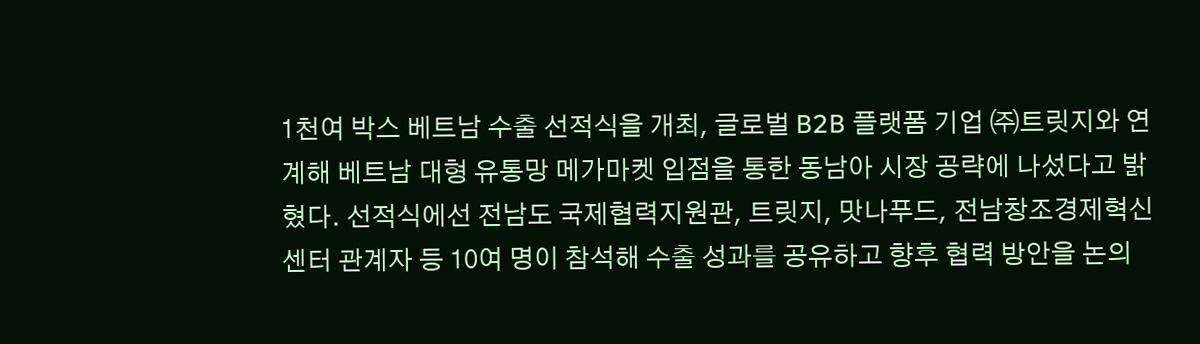1천여 박스 베트남 수출 선적식을 개최, 글로벌 B2B 플랫폼 기업 ㈜트릿지와 연계해 베트남 대형 유통망 메가마켓 입점을 통한 동남아 시장 공략에 나섰다고 밝혔다. 선적식에선 전남도 국제협력지원관, 트릿지, 맛나푸드, 전남창조경제혁신센터 관계자 등 10여 명이 참석해 수출 성과를 공유하고 향후 협력 방안을 논의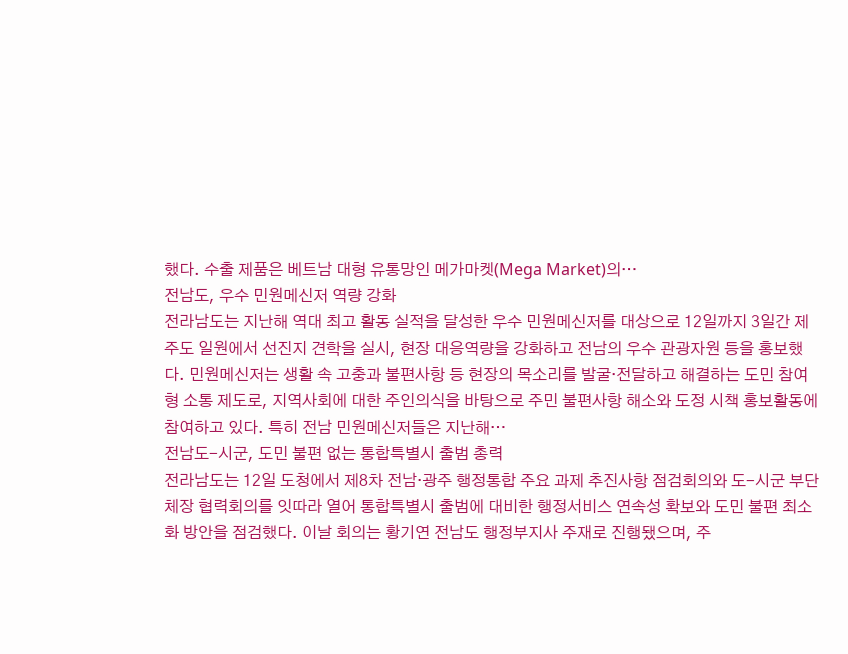했다. 수출 제품은 베트남 대형 유통망인 메가마켓(Mega Market)의…
전남도, 우수 민원메신저 역량 강화
전라남도는 지난해 역대 최고 활동 실적을 달성한 우수 민원메신저를 대상으로 12일까지 3일간 제주도 일원에서 선진지 견학을 실시, 현장 대응역량을 강화하고 전남의 우수 관광자원 등을 홍보했다. 민원메신저는 생활 속 고충과 불편사항 등 현장의 목소리를 발굴·전달하고 해결하는 도민 참여형 소통 제도로, 지역사회에 대한 주인의식을 바탕으로 주민 불편사항 해소와 도정 시책 홍보활동에 참여하고 있다. 특히 전남 민원메신저들은 지난해…
전남도-시군, 도민 불편 없는 통합특별시 출범 총력
전라남도는 12일 도청에서 제8차 전남·광주 행정통합 주요 과제 추진사항 점검회의와 도-시군 부단체장 협력회의를 잇따라 열어 통합특별시 출범에 대비한 행정서비스 연속성 확보와 도민 불편 최소화 방안을 점검했다. 이날 회의는 황기연 전남도 행정부지사 주재로 진행됐으며, 주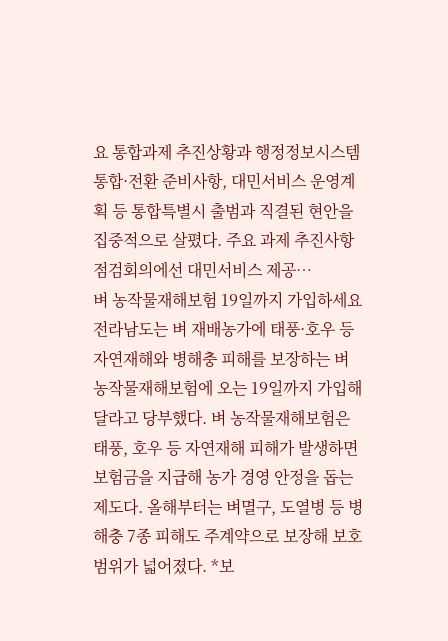요 통합과제 추진상황과 행정정보시스템 통합·전환 준비사항, 대민서비스 운영계획 등 통합특별시 출범과 직결된 현안을 집중적으로 살폈다. 주요 과제 추진사항 점검회의에선 대민서비스 제공…
벼 농작물재해보험 19일까지 가입하세요
전라남도는 벼 재배농가에 태풍·호우 등 자연재해와 병해충 피해를 보장하는 벼 농작물재해보험에 오는 19일까지 가입해 달라고 당부했다. 벼 농작물재해보험은 태풍, 호우 등 자연재해 피해가 발생하면 보험금을 지급해 농가 경영 안정을 돕는 제도다. 올해부터는 벼멸구, 도열병 등 병해충 7종 피해도 주계약으로 보장해 보호 범위가 넓어졌다. *보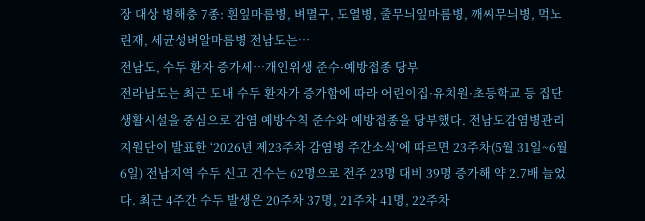장 대상 병해충 7종: 흰잎마름병, 벼멸구, 도열병, 줄무늬잎마름병, 깨씨무늬병, 먹노린재, 세균성벼알마름병 전남도는…
전남도, 수두 환자 증가세…개인위생 준수·예방접종 당부
전라남도는 최근 도내 수두 환자가 증가함에 따라 어린이집·유치원·초등학교 등 집단생활시설을 중심으로 감염 예방수칙 준수와 예방접종을 당부했다. 전남도감염병관리지원단이 발표한 ‘2026년 제23주차 감염병 주간소식’에 따르면 23주차(5월 31일~6월 6일) 전남지역 수두 신고 건수는 62명으로 전주 23명 대비 39명 증가해 약 2.7배 늘었다. 최근 4주간 수두 발생은 20주차 37명, 21주차 41명, 22주차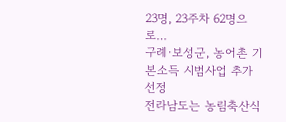23명, 23주차 62명으로…
구례·보성군, 농어촌 기본소득 시범사업 추가 선정
전라남도는 농림축산식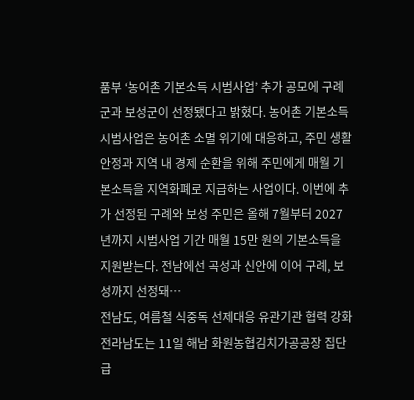품부 ‘농어촌 기본소득 시범사업’ 추가 공모에 구례군과 보성군이 선정됐다고 밝혔다. 농어촌 기본소득 시범사업은 농어촌 소멸 위기에 대응하고, 주민 생활 안정과 지역 내 경제 순환을 위해 주민에게 매월 기본소득을 지역화폐로 지급하는 사업이다. 이번에 추가 선정된 구례와 보성 주민은 올해 7월부터 2027년까지 시범사업 기간 매월 15만 원의 기본소득을 지원받는다. 전남에선 곡성과 신안에 이어 구례, 보성까지 선정돼…
전남도, 여름철 식중독 선제대응 유관기관 협력 강화
전라남도는 11일 해남 화원농협김치가공공장 집단급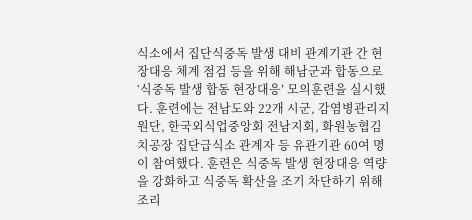식소에서 집단식중독 발생 대비 관계기관 간 현장대응 체계 점검 등을 위해 해남군과 합동으로 ‘식중독 발생 합동 현장대응’ 모의훈련을 실시했다. 훈련에는 전남도와 22개 시군, 감염병관리지원단, 한국외식업중앙회 전남지회, 화원농협김치공장 집단급식소 관계자 등 유관기관 60여 명이 참여했다. 훈련은 식중독 발생 현장대응 역량을 강화하고 식중독 확산을 조기 차단하기 위해 조리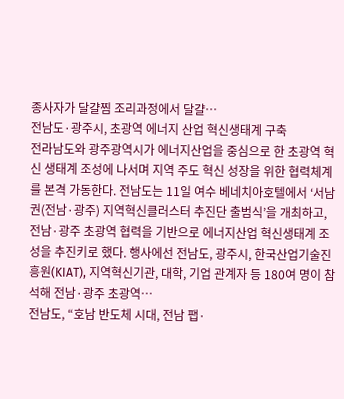종사자가 달걀찜 조리과정에서 달걀…
전남도·광주시, 초광역 에너지 산업 혁신생태계 구축
전라남도와 광주광역시가 에너지산업을 중심으로 한 초광역 혁신 생태계 조성에 나서며 지역 주도 혁신 성장을 위한 협력체계를 본격 가동한다. 전남도는 11일 여수 베네치아호텔에서 ‘서남권(전남·광주) 지역혁신클러스터 추진단 출범식’을 개최하고, 전남·광주 초광역 협력을 기반으로 에너지산업 혁신생태계 조성을 추진키로 했다. 행사에선 전남도, 광주시, 한국산업기술진흥원(KIAT), 지역혁신기관, 대학, 기업 관계자 등 180여 명이 참석해 전남·광주 초광역…
전남도, “호남 반도체 시대, 전남 팹·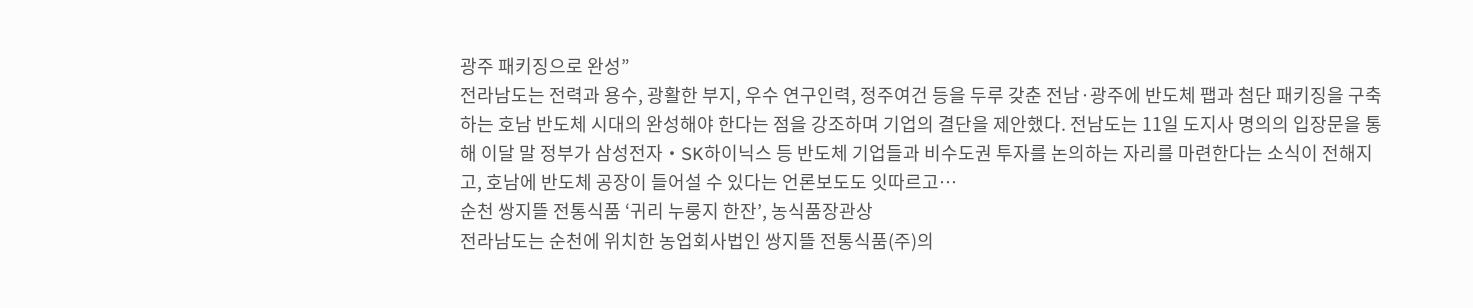광주 패키징으로 완성”
전라남도는 전력과 용수, 광활한 부지, 우수 연구인력, 정주여건 등을 두루 갖춘 전남·광주에 반도체 팹과 첨단 패키징을 구축하는 호남 반도체 시대의 완성해야 한다는 점을 강조하며 기업의 결단을 제안했다. 전남도는 11일 도지사 명의의 입장문을 통해 이달 말 정부가 삼성전자・SK하이닉스 등 반도체 기업들과 비수도권 투자를 논의하는 자리를 마련한다는 소식이 전해지고, 호남에 반도체 공장이 들어설 수 있다는 언론보도도 잇따르고…
순천 쌍지뜰 전통식품 ‘귀리 누룽지 한잔’, 농식품장관상
전라남도는 순천에 위치한 농업회사법인 쌍지뜰 전통식품(주)의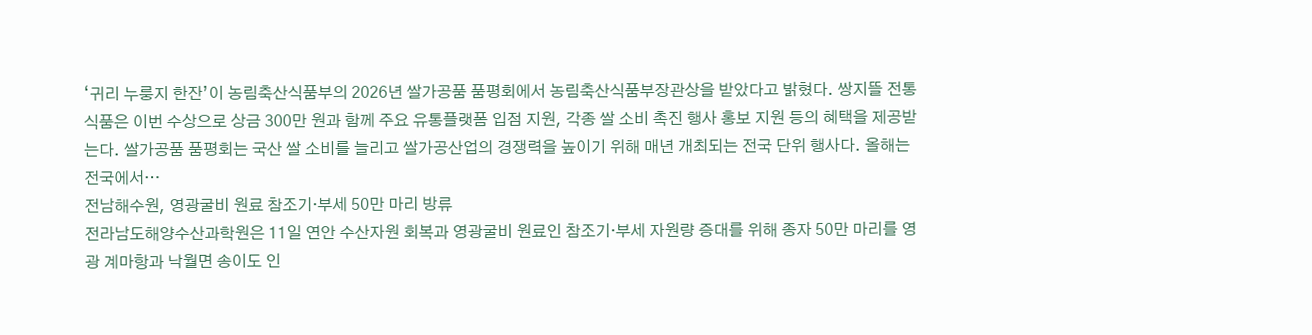‘귀리 누룽지 한잔’이 농림축산식품부의 2026년 쌀가공품 품평회에서 농림축산식품부장관상을 받았다고 밝혔다. 쌍지뜰 전통식품은 이번 수상으로 상금 300만 원과 함께 주요 유통플랫폼 입점 지원, 각종 쌀 소비 촉진 행사 홍보 지원 등의 혜택을 제공받는다. 쌀가공품 품평회는 국산 쌀 소비를 늘리고 쌀가공산업의 경쟁력을 높이기 위해 매년 개최되는 전국 단위 행사다. 올해는 전국에서…
전남해수원, 영광굴비 원료 참조기·부세 50만 마리 방류
전라남도해양수산과학원은 11일 연안 수산자원 회복과 영광굴비 원료인 참조기·부세 자원량 증대를 위해 종자 50만 마리를 영광 계마항과 낙월면 송이도 인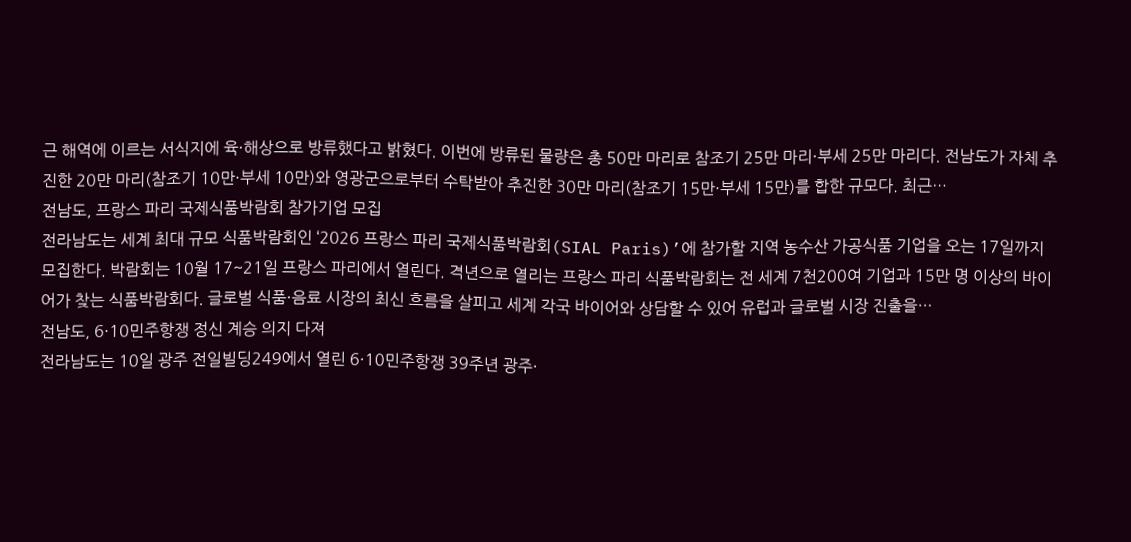근 해역에 이르는 서식지에 육·해상으로 방류했다고 밝혔다. 이번에 방류된 물량은 총 50만 마리로 참조기 25만 마리·부세 25만 마리다. 전남도가 자체 추진한 20만 마리(참조기 10만·부세 10만)와 영광군으로부터 수탁받아 추진한 30만 마리(참조기 15만·부세 15만)를 합한 규모다. 최근…
전남도, 프랑스 파리 국제식품박람회 참가기업 모집
전라남도는 세계 최대 규모 식품박람회인 ‘2026 프랑스 파리 국제식품박람회(SIAL Paris)’에 참가할 지역 농수산 가공식품 기업을 오는 17일까지 모집한다. 박람회는 10월 17~21일 프랑스 파리에서 열린다. 격년으로 열리는 프랑스 파리 식품박람회는 전 세계 7천200여 기업과 15만 명 이상의 바이어가 찾는 식품박람회다. 글로벌 식품·음료 시장의 최신 흐름을 살피고 세계 각국 바이어와 상담할 수 있어 유럽과 글로벌 시장 진출을…
전남도, 6·10민주항쟁 정신 계승 의지 다져
전라남도는 10일 광주 전일빌딩249에서 열린 6·10민주항쟁 39주년 광주·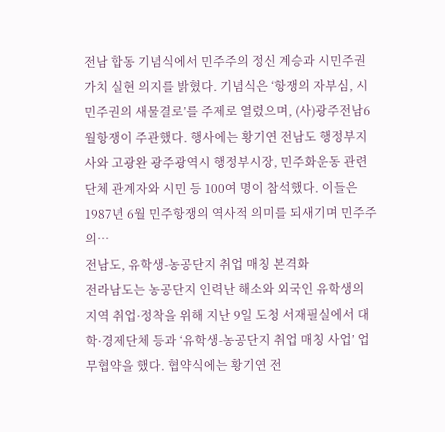전남 합동 기념식에서 민주주의 정신 계승과 시민주권 가치 실현 의지를 밝혔다. 기념식은 ‘항쟁의 자부심, 시민주권의 새물결로’를 주제로 열렸으며, (사)광주전남6월항쟁이 주관했다. 행사에는 황기연 전남도 행정부지사와 고광완 광주광역시 행정부시장, 민주화운동 관련 단체 관계자와 시민 등 100여 명이 참석했다. 이들은 1987년 6월 민주항쟁의 역사적 의미를 되새기며 민주주의…
전남도, 유학생-농공단지 취업 매칭 본격화
전라남도는 농공단지 인력난 해소와 외국인 유학생의 지역 취업·정착을 위해 지난 9일 도청 서재필실에서 대학·경제단체 등과 ‘유학생-농공단지 취업 매칭 사업’ 업무협약을 했다. 협약식에는 황기연 전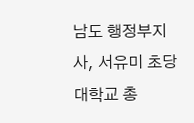남도 행정부지사, 서유미 초당대학교 총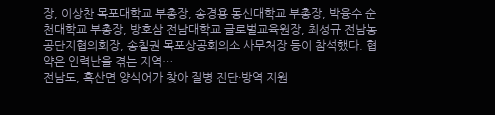장, 이상찬 목포대학교 부총장, 송경용 동신대학교 부총장, 박융수 순천대학교 부총장, 방호삼 전남대학교 글로벌교육원장, 최성규 전남농공단지협의회장, 송칠권 목포상공회의소 사무처장 등이 참석했다. 협약은 인력난을 겪는 지역…
전남도, 흑산면 양식어가 찾아 질병 진단·방역 지원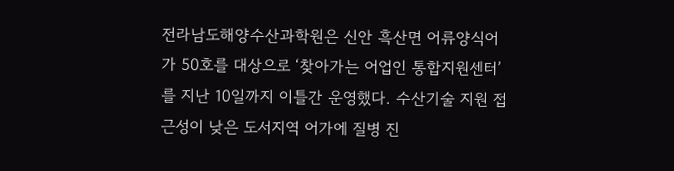전라남도해양수산과학원은 신안 흑산면 어류양식어가 50호를 대상으로 ‘찾아가는 어업인 통합지원센터’를 지난 10일까지 이틀간 운영했다. 수산기술 지원 접근성이 낮은 도서지역 어가에 질병 진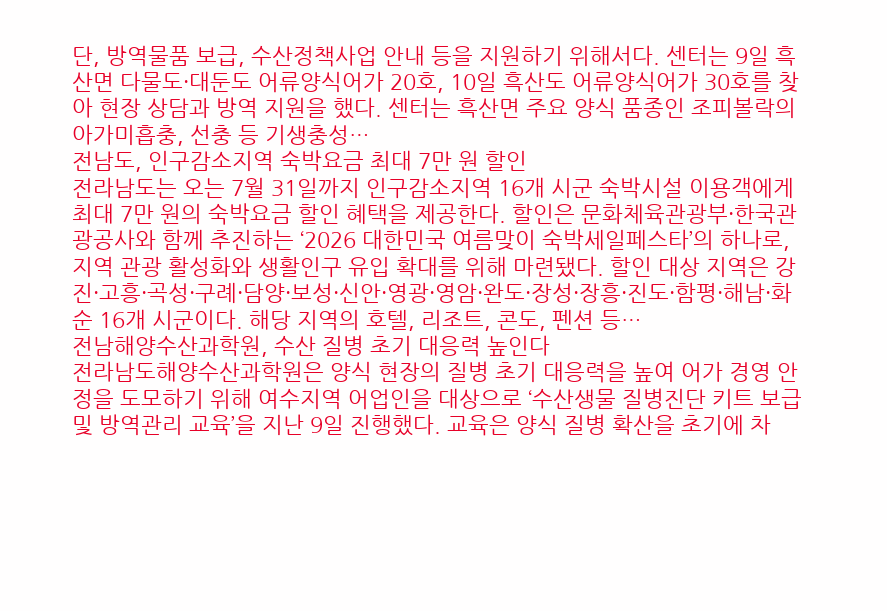단, 방역물품 보급, 수산정책사업 안내 등을 지원하기 위해서다. 센터는 9일 흑산면 다물도·대둔도 어류양식어가 20호, 10일 흑산도 어류양식어가 30호를 찾아 현장 상담과 방역 지원을 했다. 센터는 흑산면 주요 양식 품종인 조피볼락의 아가미흡충, 선충 등 기생충성…
전남도, 인구감소지역 숙박요금 최대 7만 원 할인
전라남도는 오는 7월 31일까지 인구감소지역 16개 시군 숙박시설 이용객에게 최대 7만 원의 숙박요금 할인 혜택을 제공한다. 할인은 문화체육관광부·한국관광공사와 함께 추진하는 ‘2026 대한민국 여름맞이 숙박세일페스타’의 하나로, 지역 관광 활성화와 생활인구 유입 확대를 위해 마련됐다. 할인 대상 지역은 강진·고흥·곡성·구례·담양·보성·신안·영광·영암·완도·장성·장흥·진도·함평·해남·화순 16개 시군이다. 해당 지역의 호텔, 리조트, 콘도, 펜션 등…
전남해양수산과학원, 수산 질병 초기 대응력 높인다
전라남도해양수산과학원은 양식 현장의 질병 초기 대응력을 높여 어가 경영 안정을 도모하기 위해 여수지역 어업인을 대상으로 ‘수산생물 질병진단 키트 보급 및 방역관리 교육’을 지난 9일 진행했다. 교육은 양식 질병 확산을 초기에 차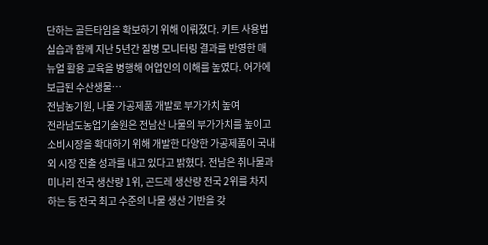단하는 골든타임을 확보하기 위해 이뤄졌다. 키트 사용법 실습과 함께 지난 5년간 질병 모니터링 결과를 반영한 매뉴얼 활용 교육을 병행해 어업인의 이해를 높였다. 어가에 보급된 수산생물…
전남농기원, 나물 가공제품 개발로 부가가치 높여
전라남도농업기술원은 전남산 나물의 부가가치를 높이고 소비시장을 확대하기 위해 개발한 다양한 가공제품이 국내외 시장 진출 성과를 내고 있다고 밝혔다. 전남은 취나물과 미나리 전국 생산량 1위, 곤드레 생산량 전국 2위를 차지하는 등 전국 최고 수준의 나물 생산 기반을 갖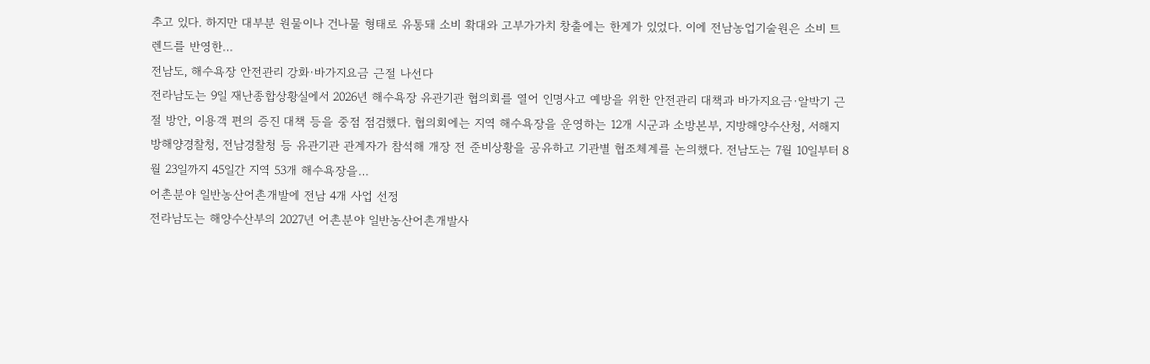추고 있다. 하지만 대부분 원물이나 건나물 형태로 유통돼 소비 확대와 고부가가치 창출에는 한계가 있었다. 이에 전남농업기술원은 소비 트렌드를 반영한…
전남도, 해수욕장 안전관리 강화·바가지요금 근절 나선다
전라남도는 9일 재난종합상황실에서 2026년 해수욕장 유관기관 협의회를 열어 인명사고 예방을 위한 안전관리 대책과 바가지요금·알박기 근절 방안, 이용객 편의 증진 대책 등을 중점 점검했다. 협의회에는 지역 해수욕장을 운영하는 12개 시군과 소방본부, 지방해양수산청, 서해지방해양경찰청, 전남경찰청 등 유관기관 관계자가 참석해 개장 전 준비상황을 공유하고 기관별 협조체계를 논의했다. 전남도는 7월 10일부터 8월 23일까지 45일간 지역 53개 해수욕장을…
어촌분야 일반농산어촌개발에 전남 4개 사업 선정
전라남도는 해양수산부의 2027년 어촌분야 일반농산어촌개발사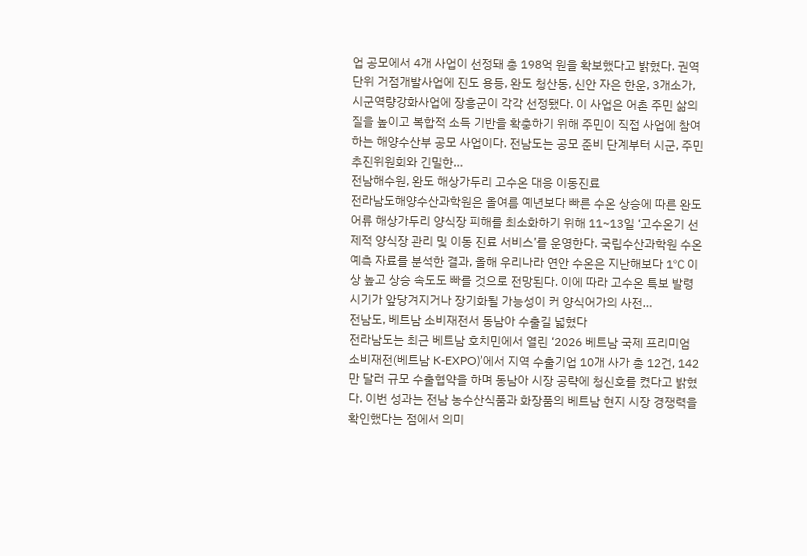업 공모에서 4개 사업이 선정돼 총 198억 원을 확보했다고 밝혔다. 권역단위 거점개발사업에 진도 용등, 완도 청산동, 신안 자은 한운, 3개소가, 시군역량강화사업에 장흥군이 각각 선정됐다. 이 사업은 어촌 주민 삶의 질을 높이고 복합적 소득 기반을 확충하기 위해 주민이 직접 사업에 참여하는 해양수산부 공모 사업이다. 전남도는 공모 준비 단계부터 시군, 주민 추진위원회와 긴밀한…
전남해수원, 완도 해상가두리 고수온 대응 이동진료
전라남도해양수산과학원은 올여름 예년보다 빠른 수온 상승에 따른 완도 어류 해상가두리 양식장 피해를 최소화하기 위해 11~13일 ‘고수온기 선제적 양식장 관리 및 이동 진료 서비스’를 운영한다. 국립수산과학원 수온 예측 자료를 분석한 결과, 올해 우리나라 연안 수온은 지난해보다 1℃ 이상 높고 상승 속도도 빠를 것으로 전망된다. 이에 따라 고수온 특보 발령 시기가 앞당겨지거나 장기화될 가능성이 커 양식어가의 사전…
전남도, 베트남 소비재전서 동남아 수출길 넓혔다
전라남도는 최근 베트남 호치민에서 열린 ‘2026 베트남 국제 프리미엄 소비재전(베트남 K-EXPO)’에서 지역 수출기업 10개 사가 총 12건, 142만 달러 규모 수출협약을 하며 동남아 시장 공략에 청신호를 켰다고 밝혔다. 이번 성과는 전남 농수산식품과 화장품의 베트남 현지 시장 경쟁력을 확인했다는 점에서 의미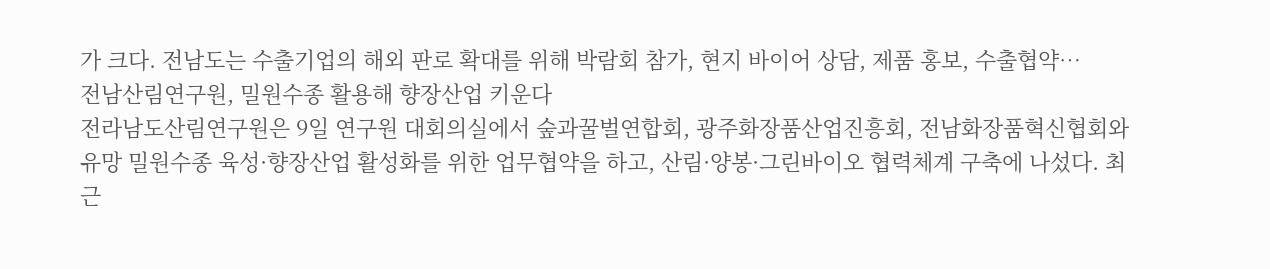가 크다. 전남도는 수출기업의 해외 판로 확대를 위해 박람회 참가, 현지 바이어 상담, 제품 홍보, 수출협약…
전남산림연구원, 밀원수종 활용해 향장산업 키운다
전라남도산림연구원은 9일 연구원 대회의실에서 숲과꿀벌연합회, 광주화장품산업진흥회, 전남화장품혁신협회와 유망 밀원수종 육성·향장산업 활성화를 위한 업무협약을 하고, 산림·양봉·그린바이오 협력체계 구축에 나섰다. 최근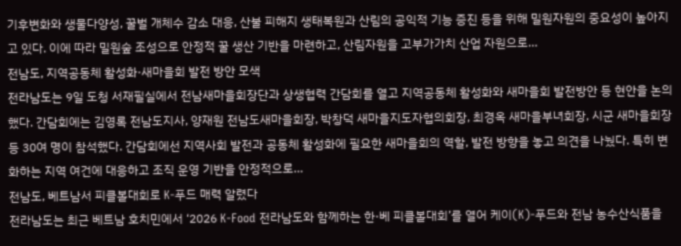기후변화와 생물다양성, 꿀벌 개체수 감소 대응, 산불 피해지 생태복원과 산림의 공익적 기능 증진 등을 위해 밀원자원의 중요성이 높아지고 있다. 이에 따라 밀원숲 조성으로 안정적 꿀 생산 기반을 마련하고, 산림자원을 고부가가치 산업 자원으로…
전남도, 지역공동체 활성화·새마을회 발전 방안 모색
전라남도는 9일 도청 서재필실에서 전남새마을회장단과 상생협력 간담회를 열고 지역공동체 활성화와 새마을회 발전방안 등 현안을 논의했다. 간담회에는 김영록 전남도지사, 양재원 전남도새마을회장, 박창덕 새마을지도자협의회장, 최경옥 새마을부녀회장, 시군 새마을회장 등 30여 명이 참석했다. 간담회에선 지역사회 발전과 공동체 활성화에 필요한 새마을회의 역할, 발전 방향을 놓고 의견을 나눴다. 특히 변화하는 지역 여건에 대응하고 조직 운영 기반을 안정적으로…
전남도, 베트남서 피클볼대회로 K-푸드 매력 알렸다
전라남도는 최근 베트남 호치민에서 ‘2026 K-Food 전라남도와 함께하는 한·베 피클볼대회’를 열어 케이(K)-푸드와 전남 농수산식품을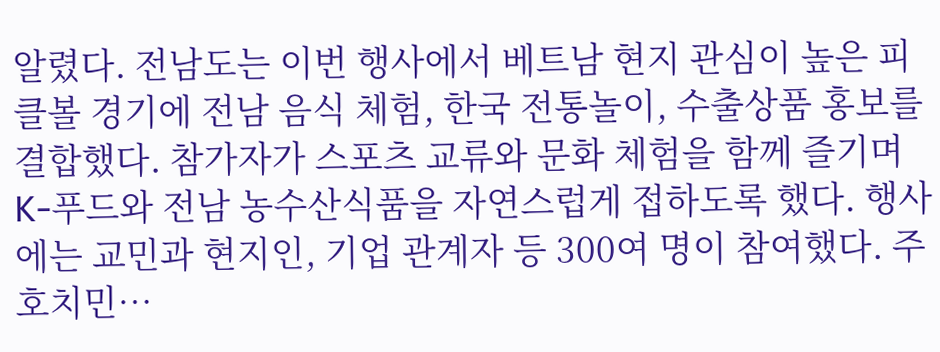알렸다. 전남도는 이번 행사에서 베트남 현지 관심이 높은 피클볼 경기에 전남 음식 체험, 한국 전통놀이, 수출상품 홍보를 결합했다. 참가자가 스포츠 교류와 문화 체험을 함께 즐기며 K-푸드와 전남 농수산식품을 자연스럽게 접하도록 했다. 행사에는 교민과 현지인, 기업 관계자 등 300여 명이 참여했다. 주호치민…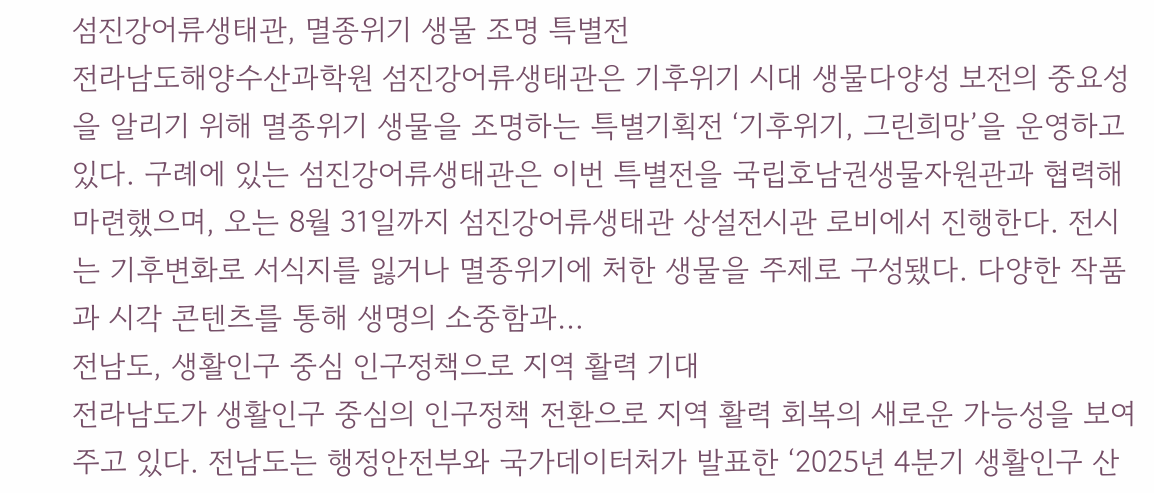섬진강어류생태관, 멸종위기 생물 조명 특별전
전라남도해양수산과학원 섬진강어류생태관은 기후위기 시대 생물다양성 보전의 중요성을 알리기 위해 멸종위기 생물을 조명하는 특별기획전 ‘기후위기, 그린희망’을 운영하고 있다. 구례에 있는 섬진강어류생태관은 이번 특별전을 국립호남권생물자원관과 협력해 마련했으며, 오는 8월 31일까지 섬진강어류생태관 상설전시관 로비에서 진행한다. 전시는 기후변화로 서식지를 잃거나 멸종위기에 처한 생물을 주제로 구성됐다. 다양한 작품과 시각 콘텐츠를 통해 생명의 소중함과…
전남도, 생활인구 중심 인구정책으로 지역 활력 기대
전라남도가 생활인구 중심의 인구정책 전환으로 지역 활력 회복의 새로운 가능성을 보여주고 있다. 전남도는 행정안전부와 국가데이터처가 발표한 ‘2025년 4분기 생활인구 산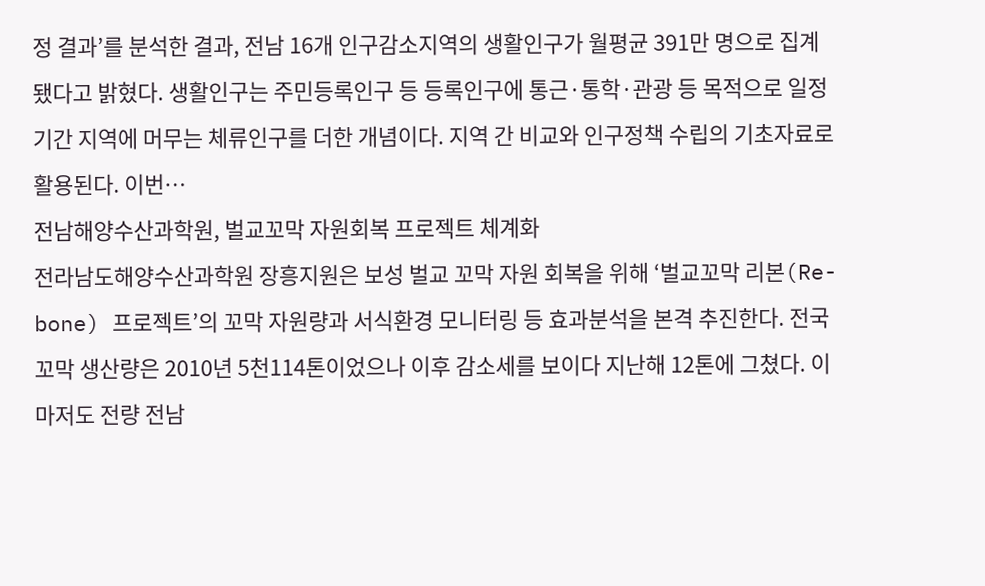정 결과’를 분석한 결과, 전남 16개 인구감소지역의 생활인구가 월평균 391만 명으로 집계됐다고 밝혔다. 생활인구는 주민등록인구 등 등록인구에 통근·통학·관광 등 목적으로 일정 기간 지역에 머무는 체류인구를 더한 개념이다. 지역 간 비교와 인구정책 수립의 기초자료로 활용된다. 이번…
전남해양수산과학원, 벌교꼬막 자원회복 프로젝트 체계화
전라남도해양수산과학원 장흥지원은 보성 벌교 꼬막 자원 회복을 위해 ‘벌교꼬막 리본(Re-bone) 프로젝트’의 꼬막 자원량과 서식환경 모니터링 등 효과분석을 본격 추진한다. 전국 꼬막 생산량은 2010년 5천114톤이었으나 이후 감소세를 보이다 지난해 12톤에 그쳤다. 이마저도 전량 전남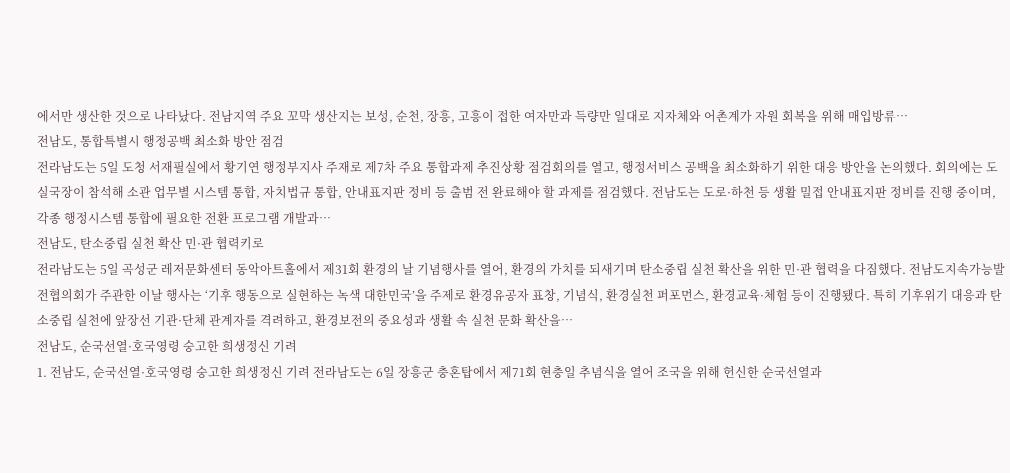에서만 생산한 것으로 나타났다. 전남지역 주요 꼬막 생산지는 보성, 순천, 장흥, 고흥이 접한 여자만과 득량만 일대로 지자체와 어촌계가 자원 회복을 위해 매입방류…
전남도, 통합특별시 행정공백 최소화 방안 점검
전라남도는 5일 도청 서재필실에서 황기연 행정부지사 주재로 제7차 주요 통합과제 추진상황 점검회의를 열고, 행정서비스 공백을 최소화하기 위한 대응 방안을 논의했다. 회의에는 도 실국장이 참석해 소관 업무별 시스템 통합, 자치법규 통합, 안내표지판 정비 등 출범 전 완료해야 할 과제를 점검했다. 전남도는 도로·하천 등 생활 밀접 안내표지판 정비를 진행 중이며, 각종 행정시스템 통합에 필요한 전환 프로그램 개발과…
전남도, 탄소중립 실천 확산 민·관 협력키로
전라남도는 5일 곡성군 레저문화센터 동악아트홀에서 제31회 환경의 날 기념행사를 열어, 환경의 가치를 되새기며 탄소중립 실천 확산을 위한 민·관 협력을 다짐했다. 전남도지속가능발전협의회가 주관한 이날 행사는 ‘기후 행동으로 실현하는 녹색 대한민국’을 주제로 환경유공자 표창, 기념식, 환경실천 퍼포먼스, 환경교육·체험 등이 진행됐다. 특히 기후위기 대응과 탄소중립 실천에 앞장선 기관·단체 관계자를 격려하고, 환경보전의 중요성과 생활 속 실천 문화 확산을…
전남도, 순국선열·호국영령 숭고한 희생정신 기려
1. 전남도, 순국선열·호국영령 숭고한 희생정신 기려 전라남도는 6일 장흥군 충혼탑에서 제71회 현충일 추념식을 열어 조국을 위해 헌신한 순국선열과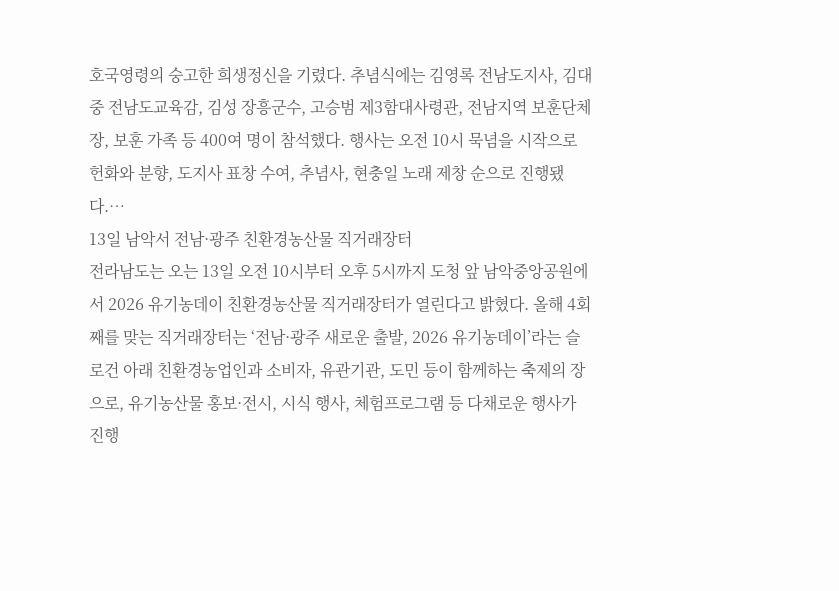호국영령의 숭고한 희생정신을 기렸다. 추념식에는 김영록 전남도지사, 김대중 전남도교육감, 김성 장흥군수, 고승범 제3함대사령관, 전남지역 보훈단체장, 보훈 가족 등 400여 명이 참석했다. 행사는 오전 10시 묵념을 시작으로 헌화와 분향, 도지사 표창 수여, 추념사, 현충일 노래 제창 순으로 진행됐다.…
13일 남악서 전남·광주 친환경농산물 직거래장터
전라남도는 오는 13일 오전 10시부터 오후 5시까지 도청 앞 남악중앙공원에서 2026 유기농데이 친환경농산물 직거래장터가 열린다고 밝혔다. 올해 4회째를 맞는 직거래장터는 ‘전남·광주 새로운 출발, 2026 유기농데이’라는 슬로건 아래 친환경농업인과 소비자, 유관기관, 도민 등이 함께하는 축제의 장으로, 유기농산물 홍보·전시, 시식 행사, 체험프로그램 등 다채로운 행사가 진행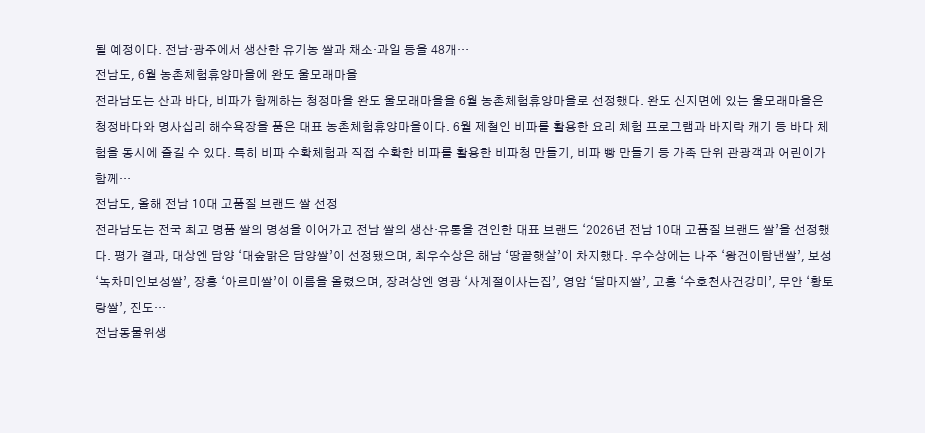될 예정이다. 전남·광주에서 생산한 유기농 쌀과 채소·과일 등을 48개…
전남도, 6월 농촌체험휴양마을에 완도 울모래마을
전라남도는 산과 바다, 비파가 함께하는 청정마을 완도 울모래마을을 6월 농촌체험휴양마을로 선정했다. 완도 신지면에 있는 울모래마을은 청정바다와 명사십리 해수욕장을 품은 대표 농촌체험휴양마을이다. 6월 제철인 비파를 활용한 요리 체험 프로그램과 바지락 캐기 등 바다 체험을 동시에 즐길 수 있다. 특히 비파 수확체험과 직접 수확한 비파를 활용한 비파청 만들기, 비파 빵 만들기 등 가족 단위 관광객과 어린이가 함께…
전남도, 올해 전남 10대 고품질 브랜드 쌀 선정
전라남도는 전국 최고 명품 쌀의 명성을 이어가고 전남 쌀의 생산·유통을 견인한 대표 브랜드 ‘2026년 전남 10대 고품질 브랜드 쌀’을 선정했다. 평가 결과, 대상엔 담양 ‘대숲맑은 담양쌀’이 선정됐으며, 최우수상은 해남 ‘땅끝햇살’이 차지했다. 우수상에는 나주 ‘왕건이탐낸쌀’, 보성 ‘녹차미인보성쌀’, 장흥 ‘아르미쌀’이 이름을 올렸으며, 장려상엔 영광 ‘사계절이사는집’, 영암 ‘달마지쌀’, 고흥 ‘수호천사건강미’, 무안 ‘황토랑쌀’, 진도…
전남동물위생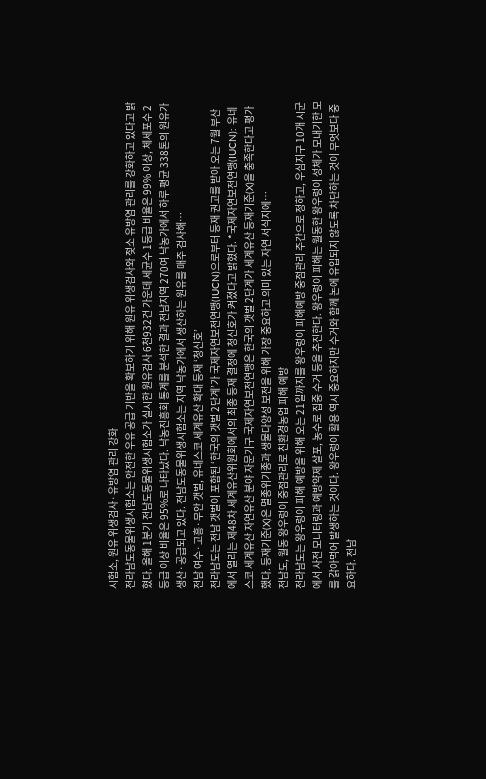시험소, 원유 위생검사·유방염 관리 강화
전라남도동물위생시험소는 안전한 우유 공급 기반을 확보하기 위해 원유 위생검사와 젖소 유방염 관리를 강화하고 있다고 밝혔다. 올해 1분기 전남도동물위생시험소가 실시한 원유검사 6천932건 가운데 세균수 1등급 비율은 99% 이상, 체세포수 2등급 이상 비율은 95%로 나타났다. 낙농진흥회 통계를 분석한 결과 전남지역 270여 낙농가에서 하루 평균 338톤의 원유가 생산·공급되고 있다. 전남도동물위생시험소는 지역 낙농가에서 생산하는 원유를 매주 검사해…
전남 여수·고흥·무안 갯벌, 유네스코 세계유산 확대 등재 ‘청신호’
전라남도는 전남 갯벌이 포함된 ‘한국의 갯벌 2단계’가 국제자연보전연맹(IUCN)으로부터 등재 권고를 받아 오는 7월 부산에서 열리는 제48차 세계유산위원회에서의 최종 등재 결정에 청신호가 켜졌다고 밝혔다. *국제자연보전연맹(IUCN): 유네스코 세계유산 자연유산 분야 자문기구 국제자연보전연맹은 한국의 갯벌 2단계가 세계유산 등재기준(X)을 충족한다고 평가했다. 등재기준(X)은 멸종위기종과 생물다양성 보전을 위해 가장 중요하고 의미 있는 자연 서식지에…
전남도, 월동 왕우렁이 중점관리로 친환경농업 피해 예방
전라남도는 왕우렁이 피해 예방을 위해 오는 21일까지를 왕우렁이 피해예방 중점관리 주간으로 정하고, 우심지구 10개 시군에서 사전 모니터링과 예방약제 살포, 농수로 집중 수거 등을 추진한다. 왕우렁이 피해는 월동한 왕우렁이 성체가 모내기한 모를 갉아먹어 발생하는 것이다. 왕우렁이 활용 역시 중요하지만 수거와 함께 논에 유입되지 않도록 차단하는 것이 무엇보다 중요하다. 전남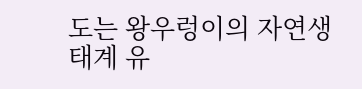도는 왕우렁이의 자연생태계 유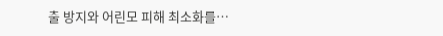출 방지와 어린모 피해 최소화를…